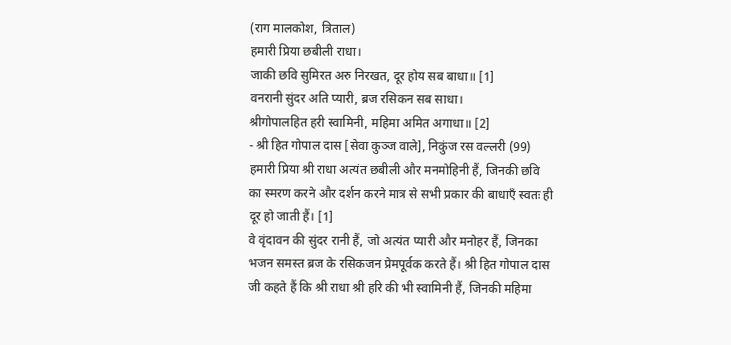(राग मालकोश, त्रिताल)
हमारी प्रिया छबीली राधा।
जाकी छवि सुमिरत अरु निरखत, दूर होय सब बाधा॥ [1]
वनरानी सुंदर अति प्यारी, ब्रज रसिकन सब साधा।
श्रीगोपालहित हरी स्वामिनी, महिमा अमित अगाधा॥ [2]
- श्री हित गोपाल दास [सेवा कुञ्ज वाले], निकुंज रस वल्लरी (99)
हमारी प्रिया श्री राधा अत्यंत छबीली और मनमोहिनी हैं, जिनकी छवि का स्मरण करने और दर्शन करने मात्र से सभी प्रकार की बाधाएँ स्वतः ही दूर हो जाती हैं। [1]
वे वृंदावन की सुंदर रानी हैं, जो अत्यंत प्यारी और मनोहर हैं, जिनका भजन समस्त ब्रज के रसिकजन प्रेमपूर्वक करते हैं। श्री हित गोपाल दास जी कहते हैं कि श्री राधा श्री हरि की भी स्वामिनी हैं, जिनकी महिमा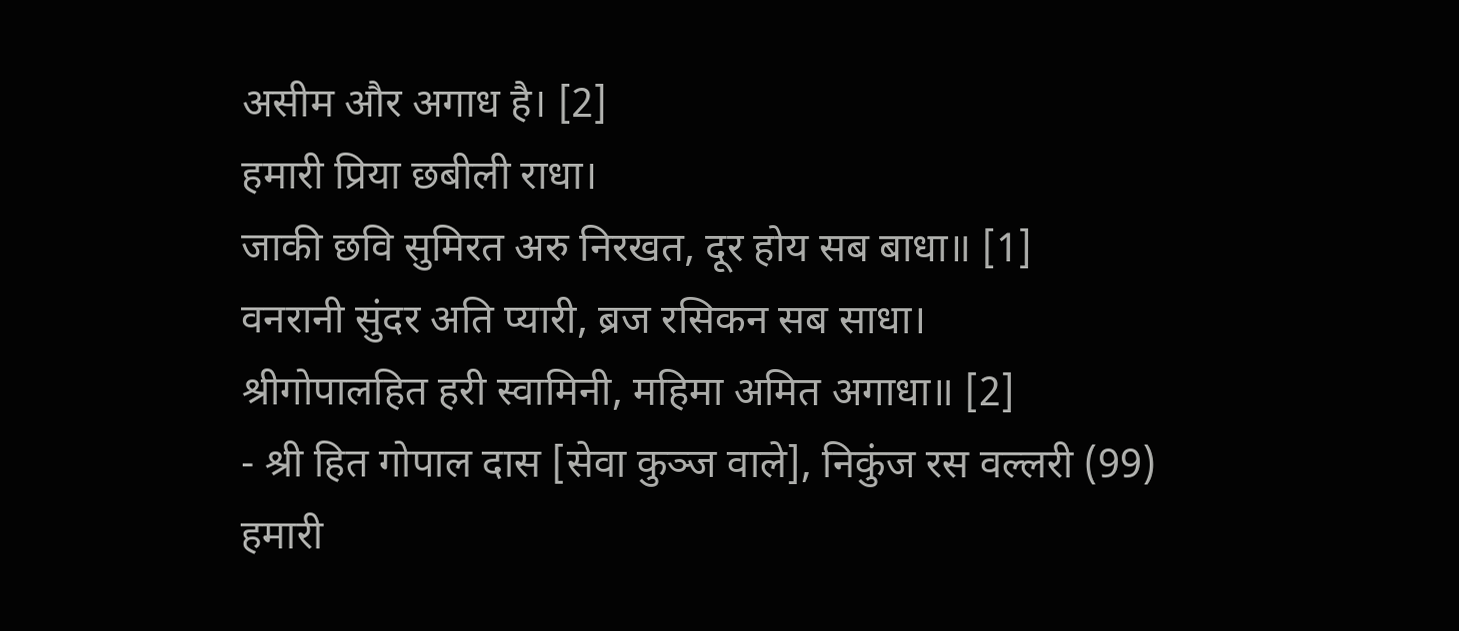असीम और अगाध है। [2]
हमारी प्रिया छबीली राधा।
जाकी छवि सुमिरत अरु निरखत, दूर होय सब बाधा॥ [1]
वनरानी सुंदर अति प्यारी, ब्रज रसिकन सब साधा।
श्रीगोपालहित हरी स्वामिनी, महिमा अमित अगाधा॥ [2]
- श्री हित गोपाल दास [सेवा कुञ्ज वाले], निकुंज रस वल्लरी (99)
हमारी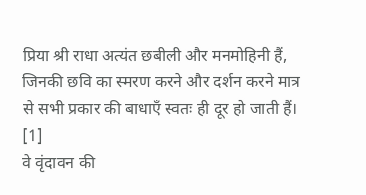प्रिया श्री राधा अत्यंत छबीली और मनमोहिनी हैं, जिनकी छवि का स्मरण करने और दर्शन करने मात्र से सभी प्रकार की बाधाएँ स्वतः ही दूर हो जाती हैं। [1]
वे वृंदावन की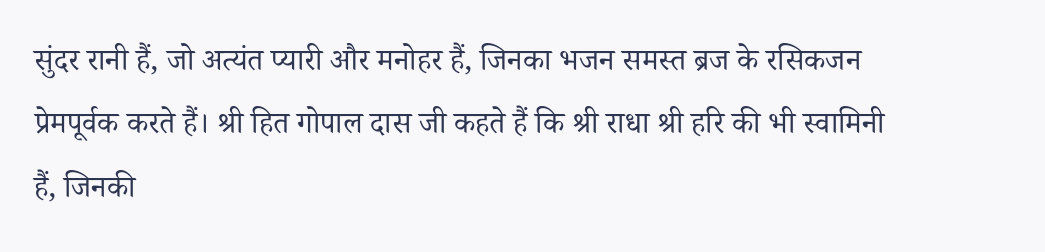सुंदर रानी हैं, जो अत्यंत प्यारी और मनोहर हैं, जिनका भजन समस्त ब्रज के रसिकजन प्रेमपूर्वक करते हैं। श्री हित गोपाल दास जी कहते हैं कि श्री राधा श्री हरि की भी स्वामिनी हैं, जिनकी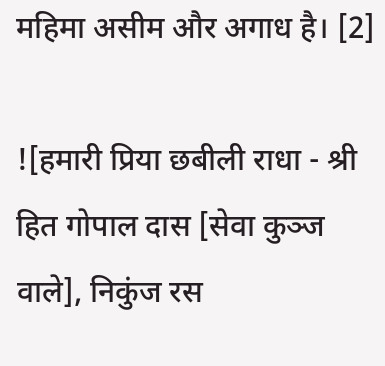महिमा असीम और अगाध है। [2]

![हमारी प्रिया छबीली राधा - श्री हित गोपाल दास [सेवा कुञ्ज वाले], निकुंज रस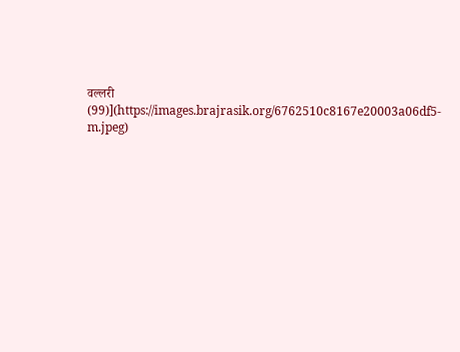वल्लरी (99)](https://images.brajrasik.org/6762510c8167e20003a06df5-m.jpeg)